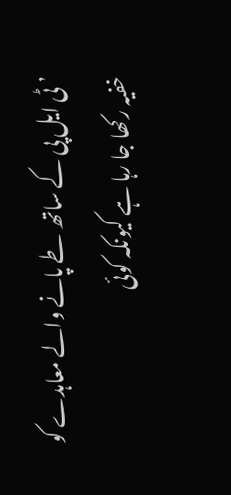’ٹی ایل پی کے ساتھ طے پانے والے معاہدے کو خفیہ رکھا جا رہا ہے کیونکہ کوئی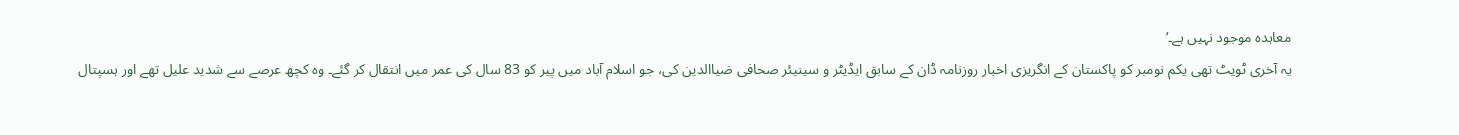معاہدہ موجود نہیں ہے۔‘
یہ آخری ٹویٹ تھی یکم نومبر کو پاکستان کے انگریزی اخبار روزنامہ ڈان کے سابق ایڈیٹر و سینیئر صحافی ضیاالدین کی، جو اسلام آباد میں پیر کو 83 سال کی عمر میں انتقال کر گئے۔ وہ کچھ عرصے سے شدید علیل تھے اور ہسپتال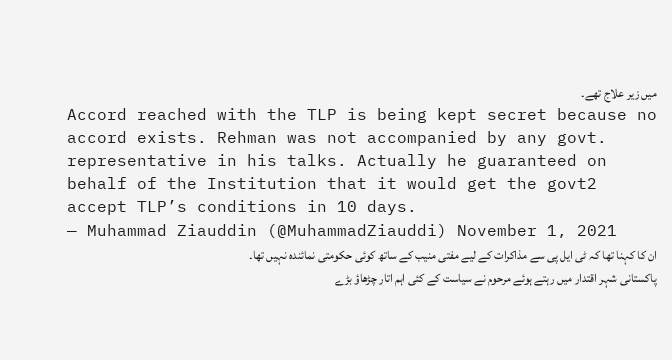میں زیر علاج تھے۔
Accord reached with the TLP is being kept secret because no accord exists. Rehman was not accompanied by any govt. representative in his talks. Actually he guaranteed on behalf of the Institution that it would get the govt2 accept TLP’s conditions in 10 days.
— Muhammad Ziauddin (@MuhammadZiauddi) November 1, 2021
ان کا کہنا تھا کہ ٹی ایل پی سے مذاکرات کے لیے مفتی منیب کے ساتھ کوئی حکومتی نمائندہ نہیں تھا۔
پاکستانی شہر اقتدار میں رہتے ہوئے مرحوم نے سیاست کے کئی اہم اتار چڑھاؤ بڑے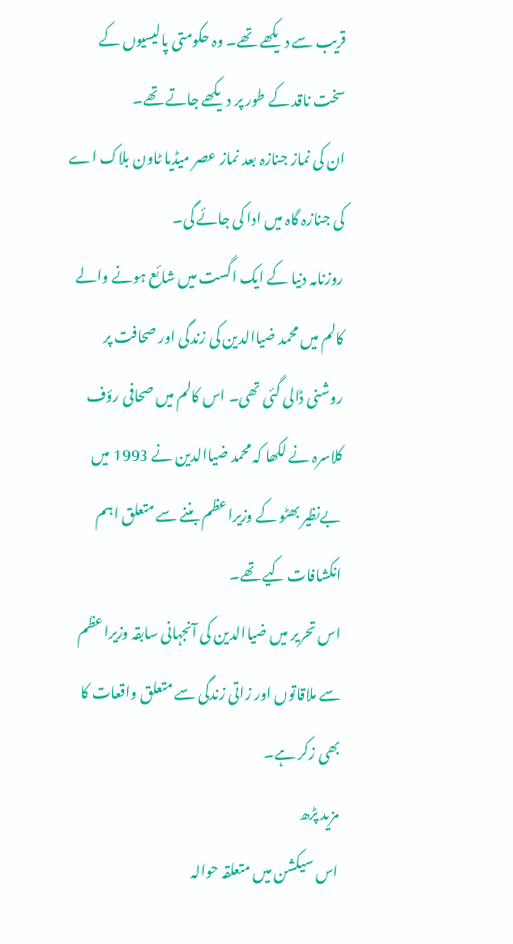قریب سے دیکھے تھے۔ وہ حکومتی پالیسیوں کے سخت ناقد کے طور پر دیکھے جاتے تھے۔
ان کی نماز جنازہ بعد نماز عصر میڈیا ٹاون بلاک اے کی جنازہ گاہ میں ادا کی جائے گی۔
روزنامہ دنیا کے ایک اگست میں شائع ہونے والے کالم میں محمد ضیاالدین کی زندگی اور صحافت پر روشنی ڈالی گئی تھی۔ اس کالم میں صحافی رؤف کلاسرہ نے لکھا کہ محمد ضیاالدین نے 1993 میں بےنظیر بھٹو کے وزیراعظم بننے سے متعلق اہم انکشافات کیے تھے۔
اس تحریر میں ضیاالدین کی آنجہانی سابقہ وزیراعظم سے ملاقاتوں اور زاتی زندگی سے متعلق واقعات کا بھی زکر ہے۔
مزید پڑھ
اس سیکشن میں متعلقہ حوالہ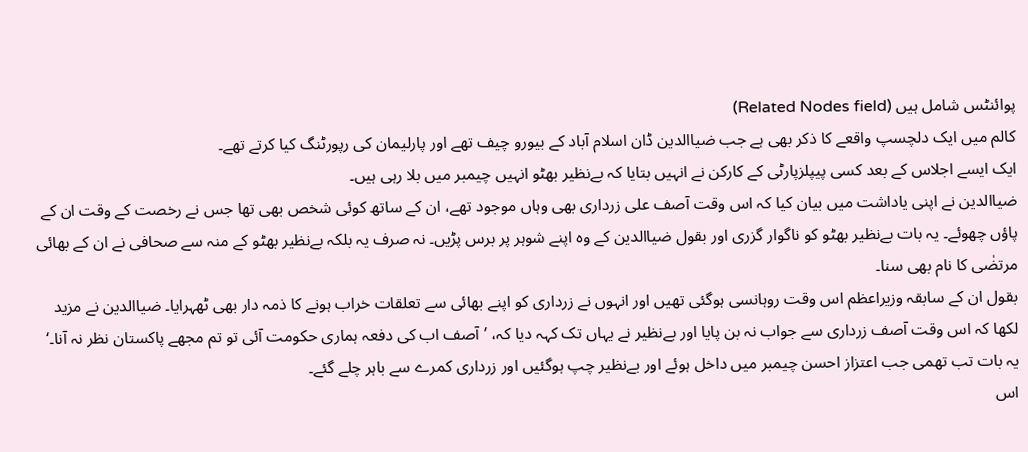پوائنٹس شامل ہیں (Related Nodes field)
کالم میں ایک دلچسپ واقعے کا ذکر بھی ہے جب ضیاالدین ڈان اسلام آباد کے بیورو چیف تھے اور پارلیمان کی رپورٹنگ کیا کرتے تھے۔
ایک ایسے اجلاس کے بعد کسی پیپلزپارٹی کے کارکن نے انہیں بتایا کہ بےنظیر بھٹو انہیں چیمبر میں بلا رہی ہیں۔
ضیاالدین نے اپنی یاداشت میں بیان کیا کہ اس وقت آصف علی زرداری بھی وہاں موجود تھے، ان کے ساتھ کوئی شخص بھی تھا جس نے رخصت کے وقت ان کے پاؤں چھوئے۔ یہ بات بےنظیر بھٹو کو ناگوار گزری اور بقول ضیاالدین کے وہ اپنے شوہر پر برس پڑیں۔ نہ صرف یہ بلکہ بےنظیر بھٹو کے منہ سے صحافی نے ان کے بھائی مرتضٰی کا نام بھی سنا۔
بقول ان کے سابقہ وزیراعظم اس وقت روہانسی ہوگئی تھیں اور انہوں نے زرداری کو اپنے بھائی سے تعلقات خراب ہونے کا ذمہ دار بھی ٹھہرایا۔ ضیاالدین نے مزید لکھا کہ اس وقت آصف زرداری سے جواب نہ بن پایا اور بےنظیر نے یہاں تک کہہ دیا کہ، ’آصف اب کی دفعہ ہماری حکومت آئی تو تم مجھے پاکستان نظر نہ آنا۔‘ یہ بات تب تھمی جب اعتزاز احسن چیمبر میں داخل ہوئے اور بےنظیر چپ ہوگئیں اور زرداری کمرے سے باہر چلے گئے۔
اس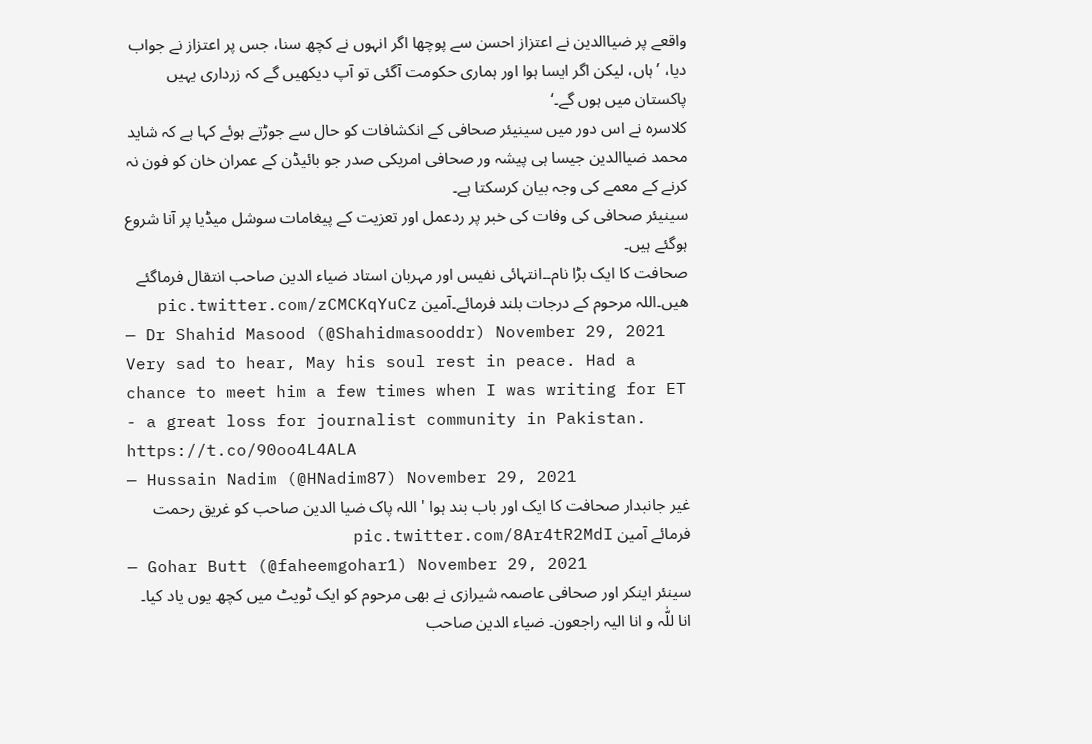واقعے پر ضیاالدین نے اعتزاز احسن سے پوچھا اگر انہوں نے کچھ سنا، جس پر اعتزاز نے جواب دیا، ’ہاں، لیکن اگر ایسا ہوا اور ہماری حکومت آگئی تو آپ دیکھیں گے کہ زرداری یہیں پاکستان میں ہوں گے۔‘
کلاسرہ نے اس دور میں سینیئر صحافی کے انکشافات کو حال سے جوڑتے ہوئے کہا ہے کہ شاید محمد ضیاالدین جیسا ہی پیشہ ور صحافی امریکی صدر جو بائیڈن کے عمران خان کو فون نہ کرنے کے معمے کی وجہ بیان کرسکتا ہے۔
سینیئر صحافی کی وفات کی خبر پر ردعمل اور تعزیت کے پیغامات سوشل میڈیا پر آنا شروع ہوگئے ہیں۔
صحافت کا ایک بڑا نام۔۔انتہائی نفیس اور مہربان استاد ضیاء الدین صاحب انتقال فرماگئے ھیں۔اللہ مرحوم کے درجات بلند فرمائے۔آمین pic.twitter.com/zCMCKqYuCz
— Dr Shahid Masood (@Shahidmasooddr) November 29, 2021
Very sad to hear, May his soul rest in peace. Had a chance to meet him a few times when I was writing for ET - a great loss for journalist community in Pakistan. https://t.co/90oo4L4ALA
— Hussain Nadim (@HNadim87) November 29, 2021
غیر جانبدار صحافت کا ایک اور باب بند ہوا ' اللہ پاک ضیا الدین صاحب کو غریق رحمت فرمائے آمین pic.twitter.com/8Ar4tR2MdI
— Gohar Butt (@faheemgohar1) November 29, 2021
سینئر اینکر اور صحافی عاصمہ شیرازی نے بھی مرحوم کو ایک ٹویٹ میں کچھ یوں یاد کیا۔
انا للّٰہ و انا الیہ راجعون۔ ضیاء الدین صاحب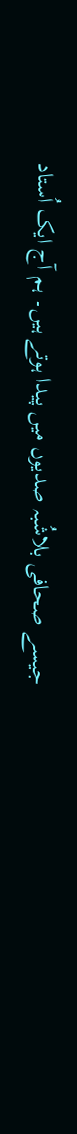جیسے صحافی بلاشُبہ صدیوں میں پیدا ہوتے ہیں۔ ہم آج ایک اُستاد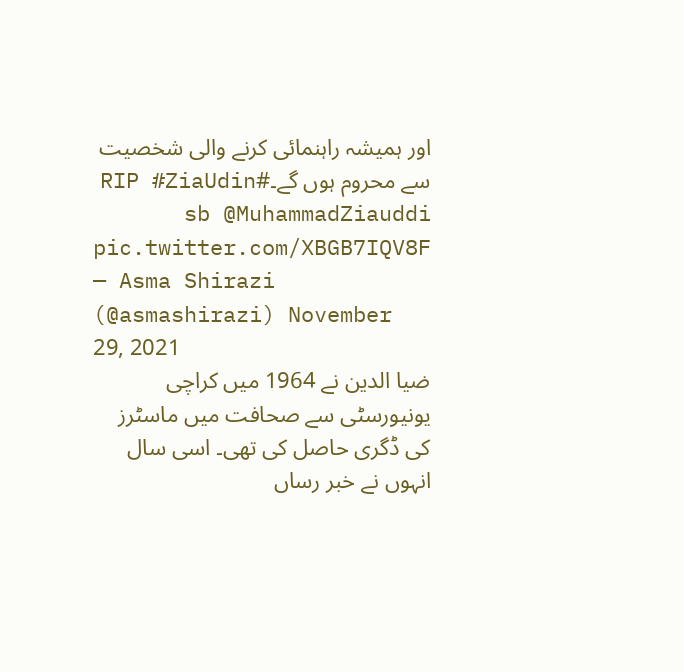اور ہمیشہ راہنمائی کرنے والی شخصیت سے محروم ہوں گے۔#RIP #ZiaUdin sb @MuhammadZiauddi pic.twitter.com/XBGB7IQV8F
— Asma Shirazi (@asmashirazi) November 29, 2021
ضیا الدین نے 1964 میں کراچی یونیورسٹی سے صحافت میں ماسٹرز کی ڈگری حاصل کی تھی۔ اسی سال انہوں نے خبر رساں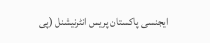ایجنسی پاکستان پریس انٹرنیشنل (پی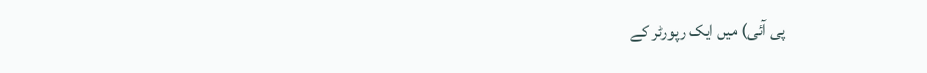پی آئی) میں ایک رپورٹر کے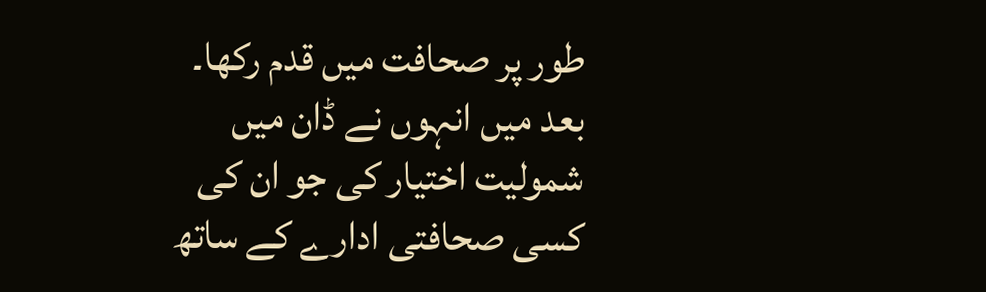طور پر صحافت میں قدم رکھا۔
بعد میں انہوں نے ڈان میں شمولیت اختیار کی جو ان کی کسی صحافتی ادارے کے ساتھ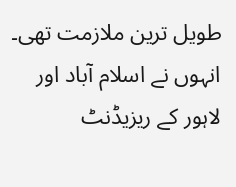طویل ترین ملازمت تھی۔ انہوں نے اسلام آباد اور لاہور کے ریزیڈنٹ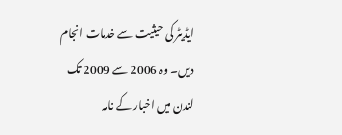ایڈیٹر کی حیثیت سے خدمات انجام دیں۔ وہ 2006 سے 2009 تک لندن میں اخبار کے نامہ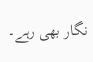نگار بھی رہے۔